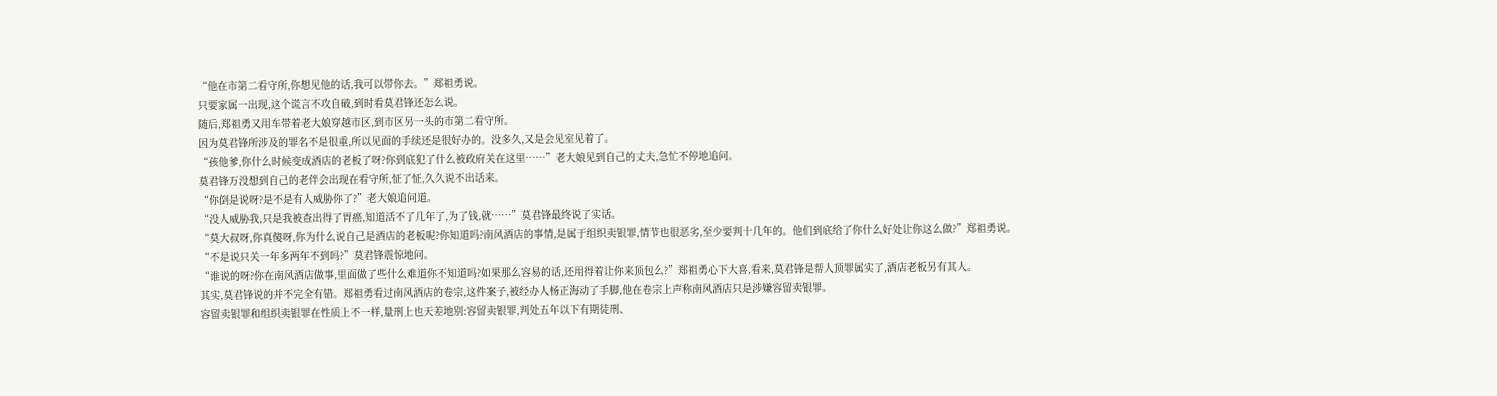“他在市第二看守所,你想见他的话,我可以带你去。”郑祖勇说。
只要家属一出现,这个谎言不攻自破,到时看莫君锋还怎么说。
随后,郑祖勇又用车带着老大娘穿越市区,到市区另一头的市第二看守所。
因为莫君锋所涉及的罪名不是很重,所以见面的手续还是很好办的。没多久,又是会见室见着了。
“孩他爹,你什么时候变成酒店的老板了呀?你到底犯了什么被政府关在这里……”老大娘见到自己的丈夫,急忙不停地追问。
莫君锋万没想到自己的老伴会出现在看守所,怔了怔,久久说不出话来。
“你倒是说呀?是不是有人威胁你了?”老大娘追问道。
“没人威胁我,只是我被查出得了胃癌,知道活不了几年了,为了钱,就……”莫君锋最终说了实话。
“莫大叔呀,你真傻呀,你为什么说自己是酒店的老板呢?你知道吗?南风酒店的事情,是属于组织卖银罪,情节也很恶劣,至少要判十几年的。他们到底给了你什么好处让你这么做?”郑祖勇说。
“不是说只关一年多两年不到吗?”莫君锋震惊地问。
“谁说的呀?你在南风酒店做事,里面做了些什么难道你不知道吗?如果那么容易的话,还用得着让你来顶包么?”郑祖勇心下大喜,看来,莫君锋是帮人顶罪属实了,酒店老板另有其人。
其实,莫君锋说的并不完全有错。郑祖勇看过南风酒店的卷宗,这件案子,被经办人杨正海动了手脚,他在卷宗上声称南风酒店只是涉嫌容留卖银罪。
容留卖银罪和组织卖银罪在性质上不一样,量刑上也天差地别:容留卖银罪,判处五年以下有期徒刑、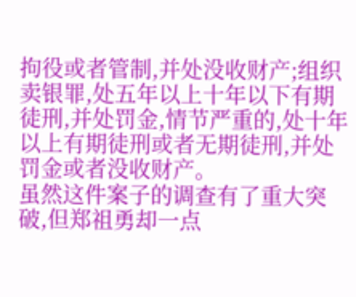拘役或者管制,并处没收财产;组织卖银罪,处五年以上十年以下有期徒刑,并处罚金,情节严重的,处十年以上有期徒刑或者无期徒刑,并处罚金或者没收财产。
虽然这件案子的调查有了重大突破,但郑祖勇却一点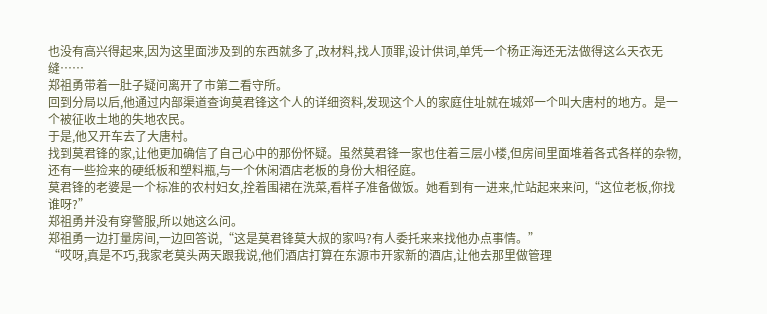也没有高兴得起来,因为这里面涉及到的东西就多了,改材料,找人顶罪,设计供词,单凭一个杨正海还无法做得这么天衣无缝……
郑祖勇带着一肚子疑问离开了市第二看守所。
回到分局以后,他通过内部渠道查询莫君锋这个人的详细资料,发现这个人的家庭住址就在城郊一个叫大唐村的地方。是一个被征收土地的失地农民。
于是,他又开车去了大唐村。
找到莫君锋的家,让他更加确信了自己心中的那份怀疑。虽然莫君锋一家也住着三层小楼,但房间里面堆着各式各样的杂物,还有一些捡来的硬纸板和塑料瓶,与一个休闲酒店老板的身份大相径庭。
莫君锋的老婆是一个标准的农村妇女,拴着围裙在洗菜,看样子准备做饭。她看到有一进来,忙站起来来问,“这位老板,你找谁呀?”
郑祖勇并没有穿警服,所以她这么问。
郑祖勇一边打量房间,一边回答说,“这是莫君锋莫大叔的家吗?有人委托来来找他办点事情。”
“哎呀,真是不巧,我家老莫头两天跟我说,他们酒店打算在东源市开家新的酒店,让他去那里做管理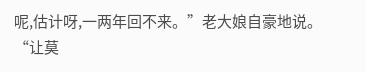呢,估计呀,一两年回不来。”老大娘自豪地说。
“让莫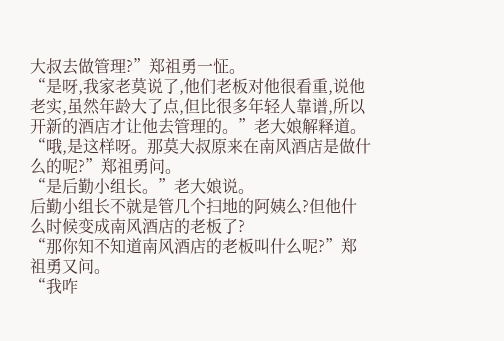大叔去做管理?”郑祖勇一怔。
“是呀,我家老莫说了,他们老板对他很看重,说他老实,虽然年龄大了点,但比很多年轻人靠谱,所以开新的酒店才让他去管理的。”老大娘解释道。
“哦,是这样呀。那莫大叔原来在南风酒店是做什么的呢?”郑祖勇问。
“是后勤小组长。”老大娘说。
后勤小组长不就是管几个扫地的阿姨么?但他什么时候变成南风酒店的老板了?
“那你知不知道南风酒店的老板叫什么呢?”郑祖勇又问。
“我咋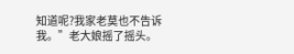知道呢?我家老莫也不告诉我。”老大娘摇了摇头。